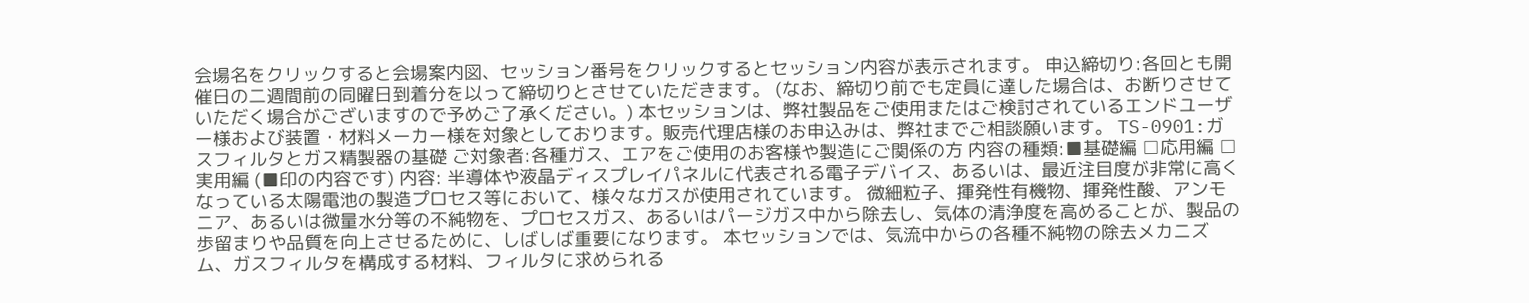会場名をクリックすると会場案内図、セッション番号をクリックするとセッション内容が表示されます。 申込締切り:各回とも開催日の二週間前の同曜日到着分を以って締切りとさせていただきます。 (なお、締切り前でも定員に達した場合は、お断りさせていただく場合がございますので予めご了承ください。) 本セッションは、弊社製品をご使用またはご検討されているエンドユーザー様および装置・材料メーカー様を対象としております。販売代理店様のお申込みは、弊社までご相談願います。 TS-0901:ガスフィルタとガス精製器の基礎 ご対象者:各種ガス、エアをご使用のお客様や製造にご関係の方 内容の種類:■基礎編 □応用編 □実用編 (■印の内容です) 内容: 半導体や液晶ディスプレイパネルに代表される電子デバイス、あるいは、最近注目度が非常に高くなっている太陽電池の製造プロセス等において、様々なガスが使用されています。 微細粒子、揮発性有機物、揮発性酸、アンモニア、あるいは微量水分等の不純物を、プロセスガス、あるいはパージガス中から除去し、気体の清浄度を高めることが、製品の歩留まりや品質を向上させるために、しばしば重要になります。 本セッションでは、気流中からの各種不純物の除去メカニズム、ガスフィルタを構成する材料、フィルタに求められる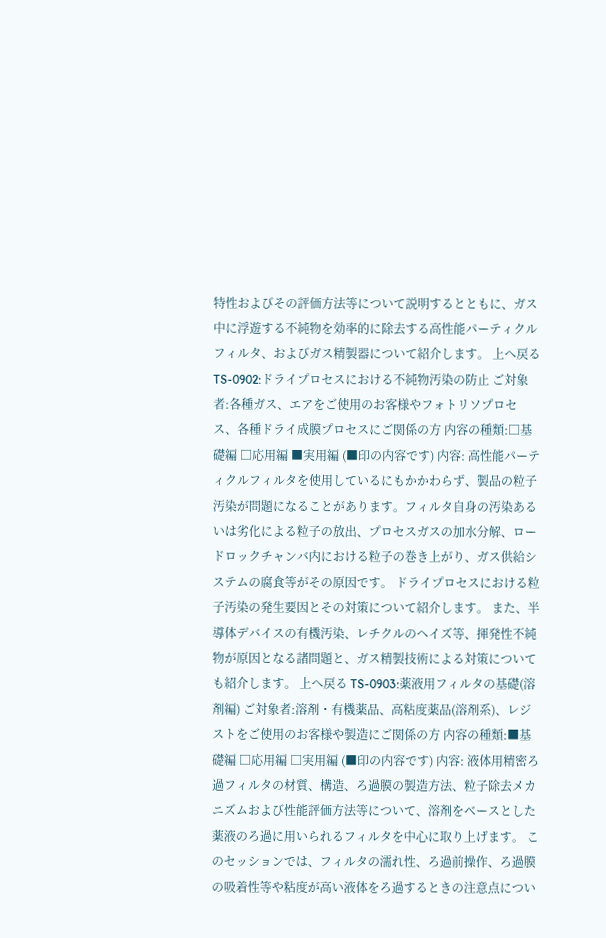特性およびその評価方法等について説明するとともに、ガス中に浮遊する不純物を効率的に除去する高性能パーティクルフィルタ、およびガス精製器について紹介します。 上へ戻る TS-0902:ドライプロセスにおける不純物汚染の防止 ご対象者:各種ガス、エアをご使用のお客様やフォトリソプロセス、各種ドライ成膜プロセスにご関係の方 内容の種類:□基礎編 □応用編 ■実用編 (■印の内容です) 内容: 高性能パーティクルフィルタを使用しているにもかかわらず、製品の粒子汚染が問題になることがあります。フィルタ自身の汚染あるいは劣化による粒子の放出、プロセスガスの加水分解、ロードロックチャンバ内における粒子の巻き上がり、ガス供給システムの腐食等がその原因です。 ドライプロセスにおける粒子汚染の発生要因とその対策について紹介します。 また、半導体デバイスの有機汚染、レチクルのヘイズ等、揮発性不純物が原因となる諸問題と、ガス精製技術による対策についても紹介します。 上へ戻る TS-0903:薬液用フィルタの基礎(溶剤編) ご対象者:溶剤・有機薬品、高粘度薬品(溶剤系)、レジストをご使用のお客様や製造にご関係の方 内容の種類:■基礎編 □応用編 □実用編 (■印の内容です) 内容: 液体用精密ろ過フィルタの材質、構造、ろ過膜の製造方法、粒子除去メカニズムおよび性能評価方法等について、溶剤をベースとした薬液のろ過に用いられるフィルタを中心に取り上げます。 このセッションでは、フィルタの濡れ性、ろ過前操作、ろ過膜の吸着性等や粘度が高い液体をろ過するときの注意点につい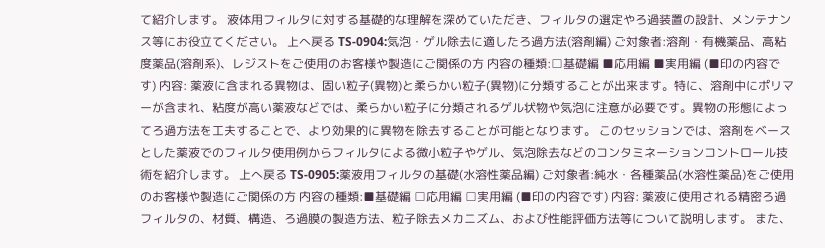て紹介します。 液体用フィルタに対する基礎的な理解を深めていただき、フィルタの選定やろ過装置の設計、メンテナンス等にお役立てください。 上へ戻る TS-0904:気泡・ゲル除去に適したろ過方法(溶剤編) ご対象者:溶剤・有機薬品、高粘度薬品(溶剤系)、レジストをご使用のお客様や製造にご関係の方 内容の種類:□基礎編 ■応用編 ■実用編 (■印の内容です) 内容: 薬液に含まれる異物は、固い粒子(異物)と柔らかい粒子(異物)に分類することが出来ます。特に、溶剤中にポリマーが含まれ、粘度が高い薬液などでは、柔らかい粒子に分類されるゲル状物や気泡に注意が必要です。異物の形態によってろ過方法を工夫することで、より効果的に異物を除去することが可能となります。 このセッションでは、溶剤をベースとした薬液でのフィルタ使用例からフィルタによる微小粒子やゲル、気泡除去などのコンタミネーションコントロール技術を紹介します。 上へ戻る TS-0905:薬液用フィルタの基礎(水溶性薬品編) ご対象者:純水・各種薬品(水溶性薬品)をご使用のお客様や製造にご関係の方 内容の種類:■基礎編 □応用編 □実用編 (■印の内容です) 内容: 薬液に使用される精密ろ過フィルタの、材質、構造、ろ過膜の製造方法、粒子除去メカニズム、および性能評価方法等について説明します。 また、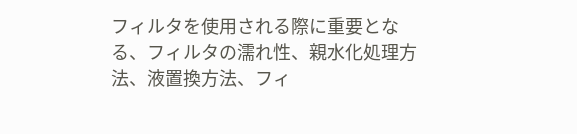フィルタを使用される際に重要となる、フィルタの濡れ性、親水化処理方法、液置換方法、フィ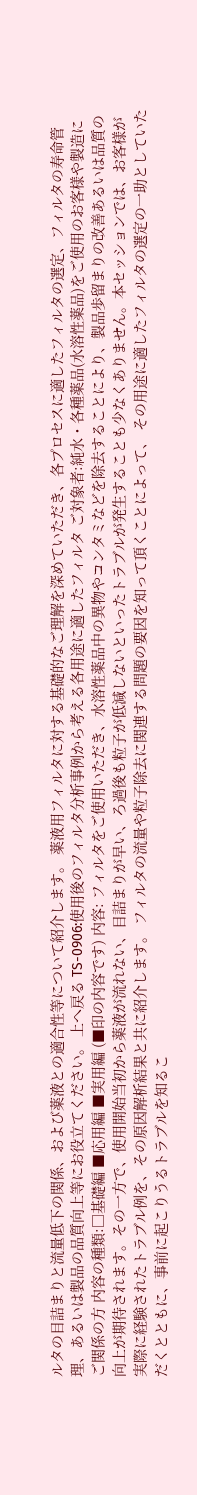ルタの目詰まりと流量低下の関係、および薬液との適合性等について紹介します。 薬液用フィルタに対する基礎的なご理解を深めていただき、各プロセスに適したフィルタの選定、フィルタの寿命管理、あるいは製品の品質向上等にお役立てください。 上へ戻る TS-0906:使用後のフィルタ分析事例から考える各用途に適したフィルタ ご対象者:純水・各種薬品(水溶性薬品)をご使用のお客様や製造にご関係の方 内容の種類:□基礎編 ■応用編 ■実用編 (■印の内容です) 内容: フィルタをご使用いただき、水溶性薬品中の異物やコンタミなどを除去することにより、製品歩留まりの改善あるいは品質の向上が期待されます。その一方で、使用開始当初から薬液が流れない、目詰まりが早い、ろ過後も粒子が低減しないといったトラブルが発生することも少なくありません。本セッションでは、お客様が実際に経験されたトラブル例を、その原因解析結果と共に紹介します。 フィルタの流量や粒子除去に関連する問題の要因を知って頂くことによって、 その用途に適したフィルタの選定の一助としていただくとともに、事前に起こりうるトラブルを知るこ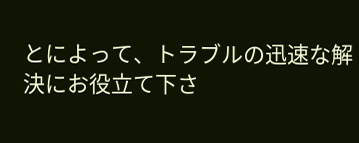とによって、トラブルの迅速な解決にお役立て下さ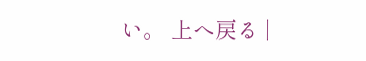い。 上へ戻る |